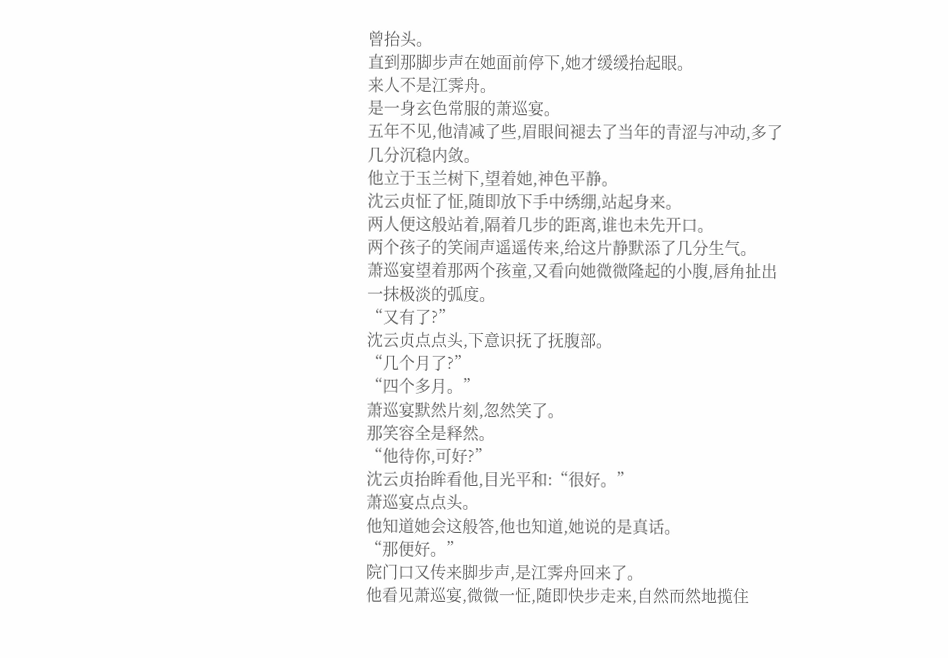曾抬头。
直到那脚步声在她面前停下,她才缓缓抬起眼。
来人不是江霁舟。
是一身玄色常服的萧巡宴。
五年不见,他清减了些,眉眼间褪去了当年的青涩与冲动,多了几分沉稳内敛。
他立于玉兰树下,望着她,神色平静。
沈云贞怔了怔,随即放下手中绣绷,站起身来。
两人便这般站着,隔着几步的距离,谁也未先开口。
两个孩子的笑闹声遥遥传来,给这片静默添了几分生气。
萧巡宴望着那两个孩童,又看向她微微隆起的小腹,唇角扯出一抹极淡的弧度。
“又有了?”
沈云贞点点头,下意识抚了抚腹部。
“几个月了?”
“四个多月。”
萧巡宴默然片刻,忽然笑了。
那笑容全是释然。
“他待你,可好?”
沈云贞抬眸看他,目光平和:“很好。”
萧巡宴点点头。
他知道她会这般答,他也知道,她说的是真话。
“那便好。”
院门口又传来脚步声,是江霁舟回来了。
他看见萧巡宴,微微一怔,随即快步走来,自然而然地揽住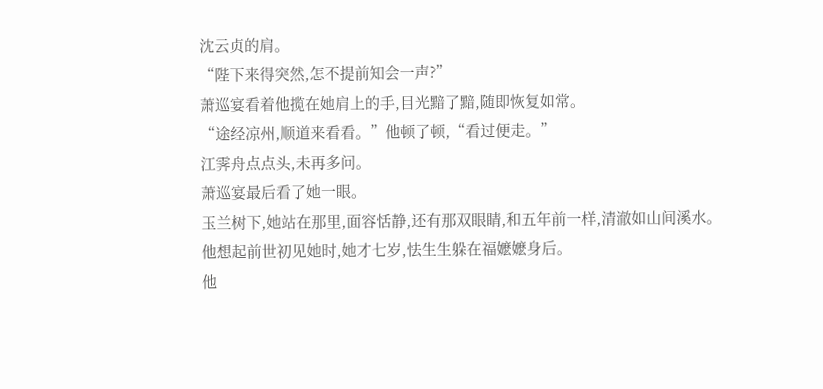沈云贞的肩。
“陛下来得突然,怎不提前知会一声?”
萧巡宴看着他揽在她肩上的手,目光黯了黯,随即恢复如常。
“途经凉州,顺道来看看。”他顿了顿,“看过便走。”
江霁舟点点头,未再多问。
萧巡宴最后看了她一眼。
玉兰树下,她站在那里,面容恬静,还有那双眼睛,和五年前一样,清澈如山间溪水。
他想起前世初见她时,她才七岁,怯生生躲在福嬷嬷身后。
他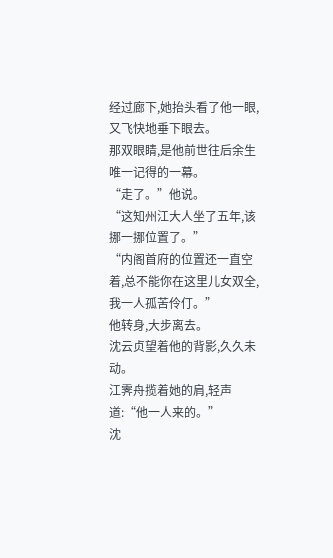经过廊下,她抬头看了他一眼,又飞快地垂下眼去。
那双眼睛,是他前世往后余生唯一记得的一幕。
“走了。”他说。
“这知州江大人坐了五年,该挪一挪位置了。”
“内阁首府的位置还一直空着,总不能你在这里儿女双全,我一人孤苦伶仃。”
他转身,大步离去。
沈云贞望着他的背影,久久未动。
江霁舟揽着她的肩,轻声道:“他一人来的。”
沈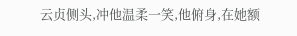云贞侧头,冲他温柔一笑,他俯身,在她额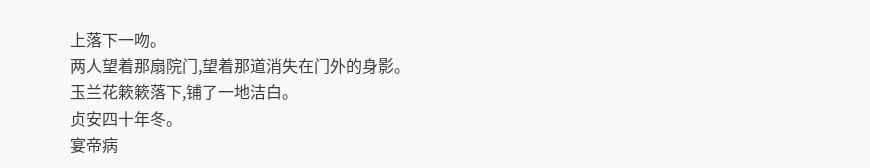上落下一吻。
两人望着那扇院门,望着那道消失在门外的身影。
玉兰花簌簌落下,铺了一地洁白。
贞安四十年冬。
宴帝病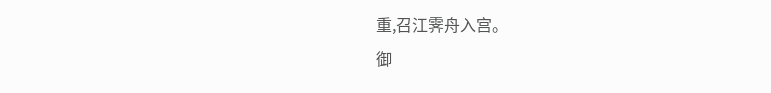重,召江霁舟入宫。
御